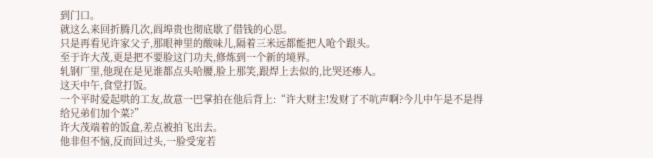到门口。
就这么来回折腾几次,阎埠贵也彻底歇了借钱的心思。
只是再看见许家父子,那眼神里的酸味儿,隔着三米远都能把人呛个跟头。
至于许大茂,更是把不要脸这门功夫,修炼到一个新的境界。
轧钢厂里,他现在是见谁都点头哈腰,脸上那笑,跟焊上去似的,比哭还瘆人。
这天中午,食堂打饭。
一个平时爱起哄的工友,故意一巴掌拍在他后背上:“许大财主!发财了不吭声啊?今儿中午是不是得给兄弟们加个菜?”
许大茂端着的饭盒,差点被拍飞出去。
他非但不恼,反而回过头,一脸受宠若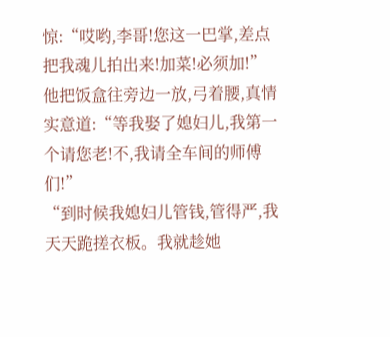惊:“哎哟,李哥!您这一巴掌,差点把我魂儿拍出来!加菜!必须加!”
他把饭盒往旁边一放,弓着腰,真情实意道:“等我娶了媳妇儿,我第一个请您老!不,我请全车间的师傅们!”
“到时候我媳妇儿管钱,管得严,我天天跪搓衣板。我就趁她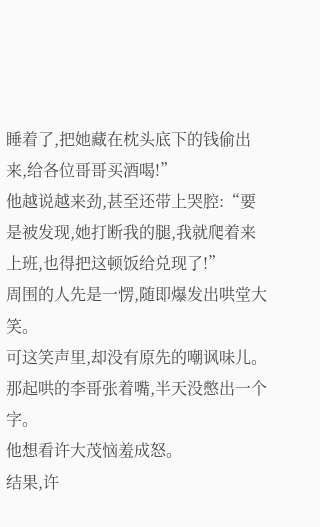睡着了,把她藏在枕头底下的钱偷出来,给各位哥哥买酒喝!”
他越说越来劲,甚至还带上哭腔:“要是被发现,她打断我的腿,我就爬着来上班,也得把这顿饭给兑现了!”
周围的人先是一愣,随即爆发出哄堂大笑。
可这笑声里,却没有原先的嘲讽味儿。
那起哄的李哥张着嘴,半天没憋出一个字。
他想看许大茂恼羞成怒。
结果,许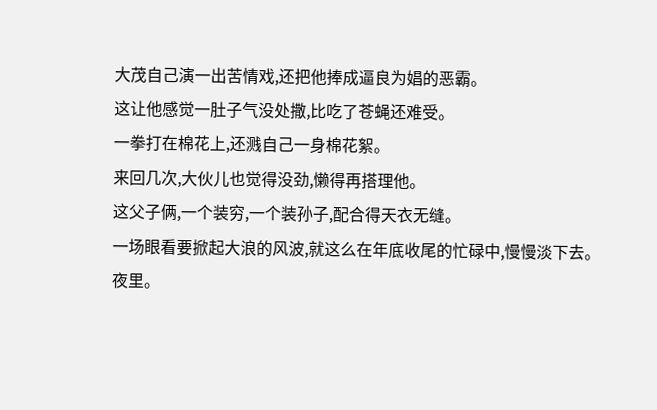大茂自己演一出苦情戏,还把他捧成逼良为娼的恶霸。
这让他感觉一肚子气没处撒,比吃了苍蝇还难受。
一拳打在棉花上,还溅自己一身棉花絮。
来回几次,大伙儿也觉得没劲,懒得再搭理他。
这父子俩,一个装穷,一个装孙子,配合得天衣无缝。
一场眼看要掀起大浪的风波,就这么在年底收尾的忙碌中,慢慢淡下去。
夜里。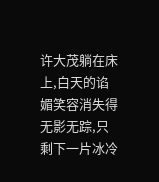许大茂躺在床上,白天的谄媚笑容消失得无影无踪,只剩下一片冰冷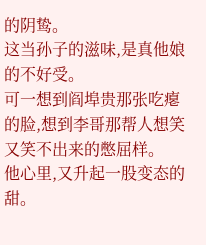的阴鸷。
这当孙子的滋味,是真他娘的不好受。
可一想到阎埠贵那张吃瘪的脸,想到李哥那帮人想笑又笑不出来的憋屈样。
他心里,又升起一股变态的甜。